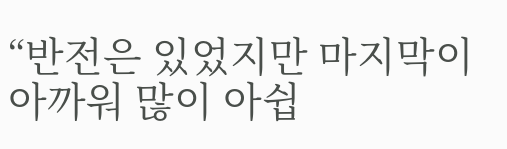“반전은 있었지만 마지막이 아까워 많이 아쉽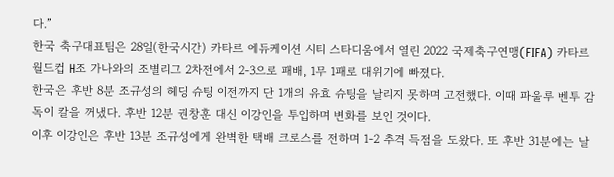다.”
한국 축구대표팀은 28일(한국시간) 카타르 에듀케이션 시티 스타디움에서 열린 2022 국제축구연맹(FIFA) 카타르월드컵 H조 가나와의 조별리그 2차전에서 2-3으로 패배, 1무 1패로 대위기에 빠졌다.
한국은 후반 8분 조규성의 헤딩 슈팅 이전까지 단 1개의 유효 슈팅을 날리지 못하며 고전했다. 이때 파울루 벤투 감독이 칼을 꺼냈다. 후반 12분 권창훈 대신 이강인을 투입하며 변화를 보인 것이다.
이후 이강인은 후반 13분 조규성에게 완벽한 택배 크로스를 전하며 1-2 추격 득점을 도왔다. 또 후반 31분에는 날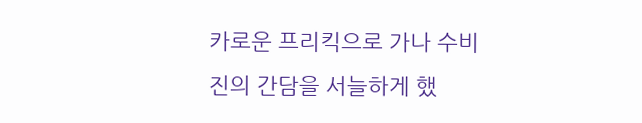카로운 프리킥으로 가나 수비진의 간담을 서늘하게 했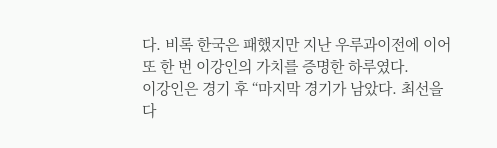다. 비록 한국은 패했지만 지난 우루과이전에 이어 또 한 번 이강인의 가치를 증명한 하루였다.
이강인은 경기 후 “마지막 경기가 남았다. 최선을 다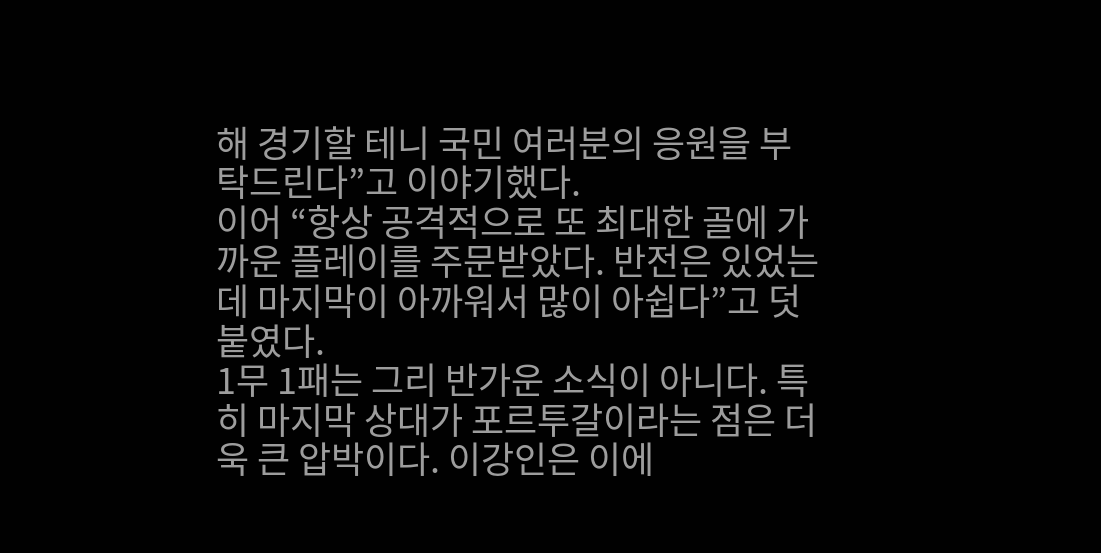해 경기할 테니 국민 여러분의 응원을 부탁드린다”고 이야기했다.
이어 “항상 공격적으로 또 최대한 골에 가까운 플레이를 주문받았다. 반전은 있었는데 마지막이 아까워서 많이 아쉽다”고 덧붙였다.
1무 1패는 그리 반가운 소식이 아니다. 특히 마지막 상대가 포르투갈이라는 점은 더욱 큰 압박이다. 이강인은 이에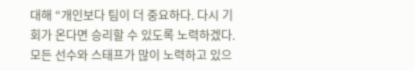대해 “개인보다 팀이 더 중요하다. 다시 기회가 온다면 승리할 수 있도록 노력하겠다. 모든 선수와 스태프가 많이 노력하고 있으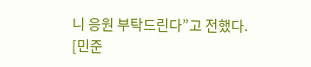니 응원 부탁드린다”고 전했다.
[민준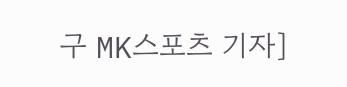구 MK스포츠 기자]